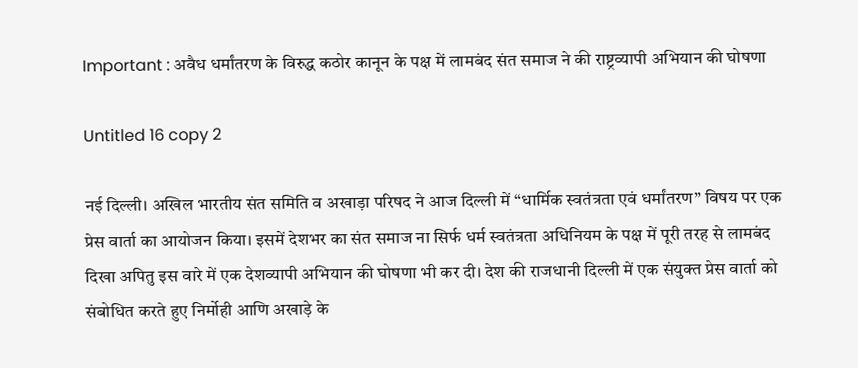Important : अवैध धर्मांतरण के विरुद्ध कठोर कानून के पक्ष में लामबंद संत समाज ने की राष्ट्रव्यापी अभियान की घोषणा

Untitled 16 copy 2

नई दिल्ली। अखिल भारतीय संत समिति व अखाड़ा परिषद ने आज दिल्ली में “धार्मिक स्वतंत्रता एवं धर्मांतरण” विषय पर एक प्रेस वार्ता का आयोजन किया। इसमें देशभर का संत समाज ना सिर्फ धर्म स्वतंत्रता अधिनियम के पक्ष में पूरी तरह से लामबंद दिखा अपितु इस वारे में एक देशव्यापी अभियान की घोषणा भी कर दी। देश की राजधानी दिल्ली में एक संयुक्त प्रेस वार्ता को संबोधित करते हुए निर्मोही आणि अखाड़े के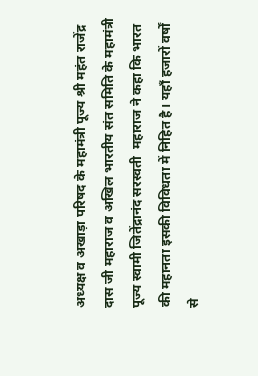अध्यक्ष व अखाड़ा परिषद के महामंत्री पूज्य श्री महंत राजेंद्र दास जी महाराज व अखिल भारतीय संत समिति के महामंत्री पूज्य स्वामी जितेंद्रानंद सरस्वती  महाराज ने कहा कि भारत की महानता इसकी विविधता में निहित है। यहाँ हजारों वर्षों से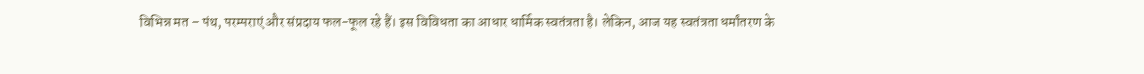विभिन्न मत – पंथ, परम्पराएं और संप्रदाय फल-फूल रहे हैं। इस विविधता का आधार धार्मिक स्वतंत्रता है। लेकिन, आज यह स्वतंत्रता धर्मांतरण के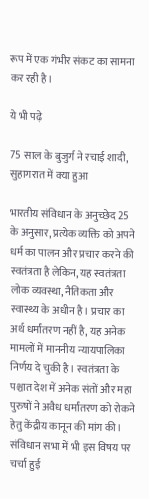रूप में एक गंभीर संकट का सामना कर रही है।

ये भी पढ़े

75 साल के बुजुर्ग ने रचाई शादी, सुहागरात में क्या हुआ

भारतीय संविधान के अनुच्छेद 25 के अनुसार, प्रत्येक व्यक्ति को अपने धर्म का पालन और प्रचार करने की स्वतंत्रता है लेकिन, यह स्वतंत्रता लोक व्यवस्था, नैतिकता और स्वास्थ्य के अधीन है। प्रचार का अर्थ धर्मांतरण नहीं है, यह अनेक मामलों में माननीय न्यायपालिका निर्णय दे चुकी है। स्वतंत्रता के पश्चात देश में अनेक संतों और महा पुरुषों ने अवैध धर्मांतरण को रोकने हेतु केंद्रीय कानून की मांग की। संविधान सभा में भी इस विषय पर चर्चा हुई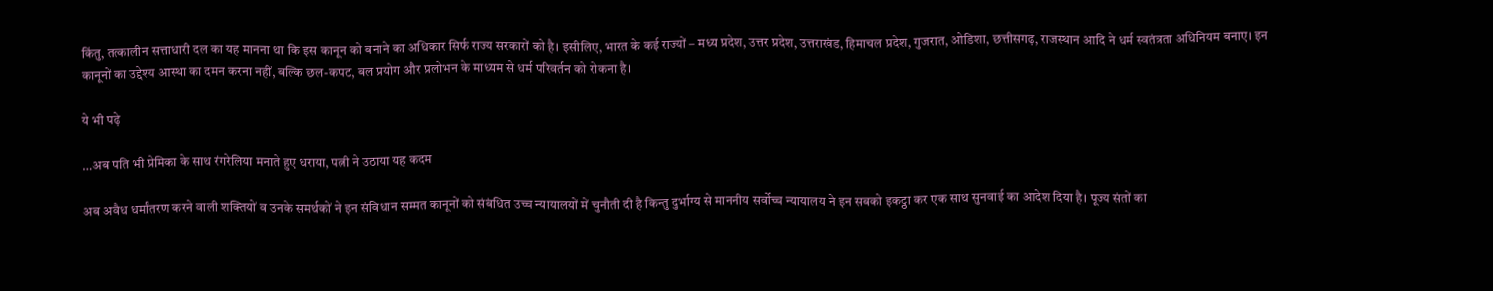किंतु, तत्कालीन सत्ताधारी दल का यह मानना था कि इस कानून को बनाने का अधिकार सिर्फ राज्य सरकारों को है। इसीलिए, भारत के कई राज्यों – मध्य प्रदेश, उत्तर प्रदेश, उत्तराखंड, हिमाचल प्रदेश, गुजरात, ओडिशा, छत्तीसगढ़, राजस्थान आदि ने धर्म स्वतंत्रता अधिनियम बनाए। इन कानूनों का उद्देश्य आस्था का दमन करना नहीं, बल्कि छल-कपट, बल प्रयोग और प्रलोभन के माध्यम से धर्म परिवर्तन को रोकना है।

ये भी पढ़े

…अब पति भी प्रेमिका के साथ रंगरेलिया मनाते हुए धराया, पत्नी ने उठाया यह कदम

अब अवैध धर्मांतरण करने वाली शक्तियों व उनके समर्थकों ने इन संविधान सम्मत कानूनों को संबंधित उच्च न्यायालयों में चुनौती दी है किन्तु दुर्भाग्य से माननीय सर्वोच्च न्यायालय ने इन सबको इकट्ठा कर एक साथ सुनवाई का आदेश दिया है। पूज्य संतों का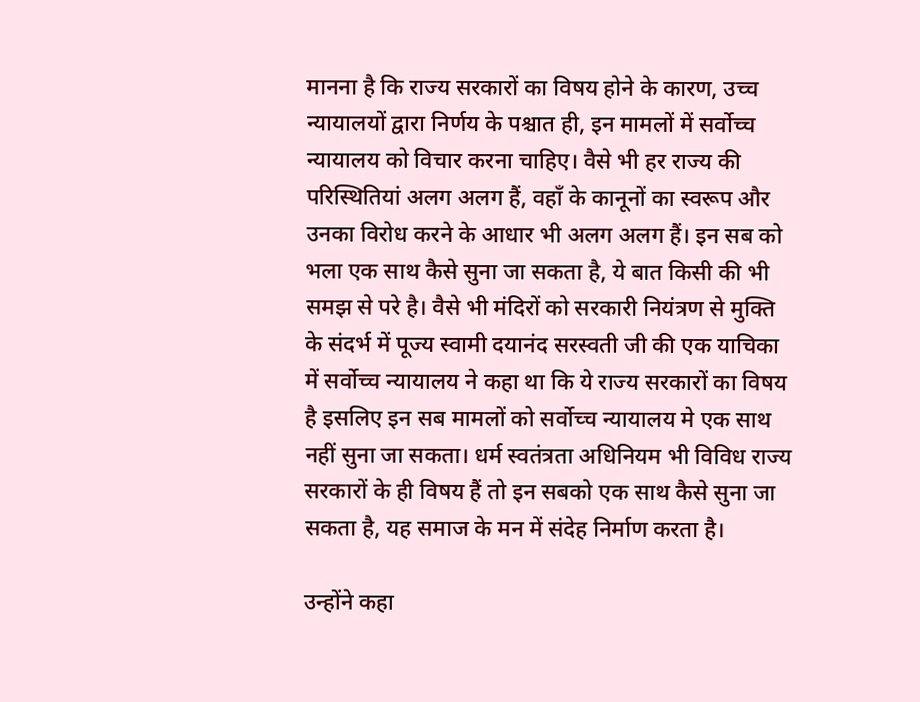मानना है कि राज्य सरकारों का विषय होने के कारण, उच्च न्यायालयों द्वारा निर्णय के पश्चात ही, इन मामलों में सर्वोच्च न्यायालय को विचार करना चाहिए। वैसे भी हर राज्य की परिस्थितियां अलग अलग हैं, वहाँ के कानूनों का स्वरूप और उनका विरोध करने के आधार भी अलग अलग हैं। इन सब को भला एक साथ कैसे सुना जा सकता है, ये बात किसी की भी समझ से परे है। वैसे भी मंदिरों को सरकारी नियंत्रण से मुक्ति के संदर्भ में पूज्य स्वामी दयानंद सरस्वती जी की एक याचिका में सर्वोच्च न्यायालय ने कहा था कि ये राज्य सरकारों का विषय है इसलिए इन सब मामलों को सर्वोच्च न्यायालय मे एक साथ नहीं सुना जा सकता। धर्म स्वतंत्रता अधिनियम भी विविध राज्य सरकारों के ही विषय हैं तो इन सबको एक साथ कैसे सुना जा सकता है, यह समाज के मन में संदेह निर्माण करता है।

उन्होंने कहा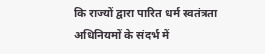कि राज्यों द्वारा पारित धर्म स्वतंत्रता अधिनियमों के संदर्भ में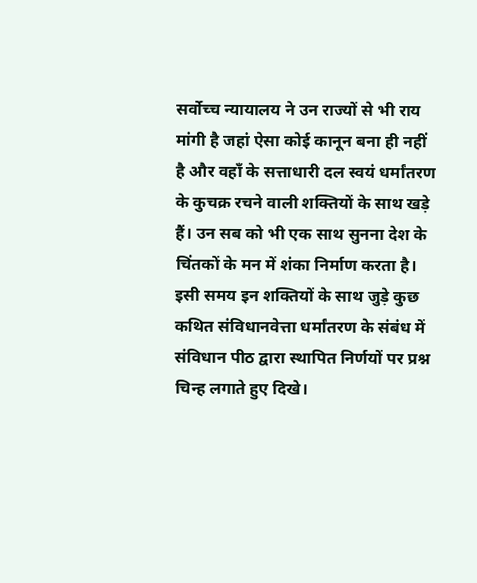सर्वोच्च न्यायालय ने उन राज्यों से भी राय मांगी है जहां ऐसा कोई कानून बना ही नहीं है और वहाँ के सत्ताधारी दल स्वयं धर्मांतरण के कुचक्र रचने वाली शक्तियों के साथ खड़े हैं। उन सब को भी एक साथ सुनना देश के चिंतकों के मन में शंका निर्माण करता है। इसी समय इन शक्तियों के साथ जुड़े कुछ कथित संविधानवेत्ता धर्मांतरण के संबंध में संविधान पीठ द्वारा स्थापित निर्णयों पर प्रश्न चिन्ह लगाते हुए दिखे।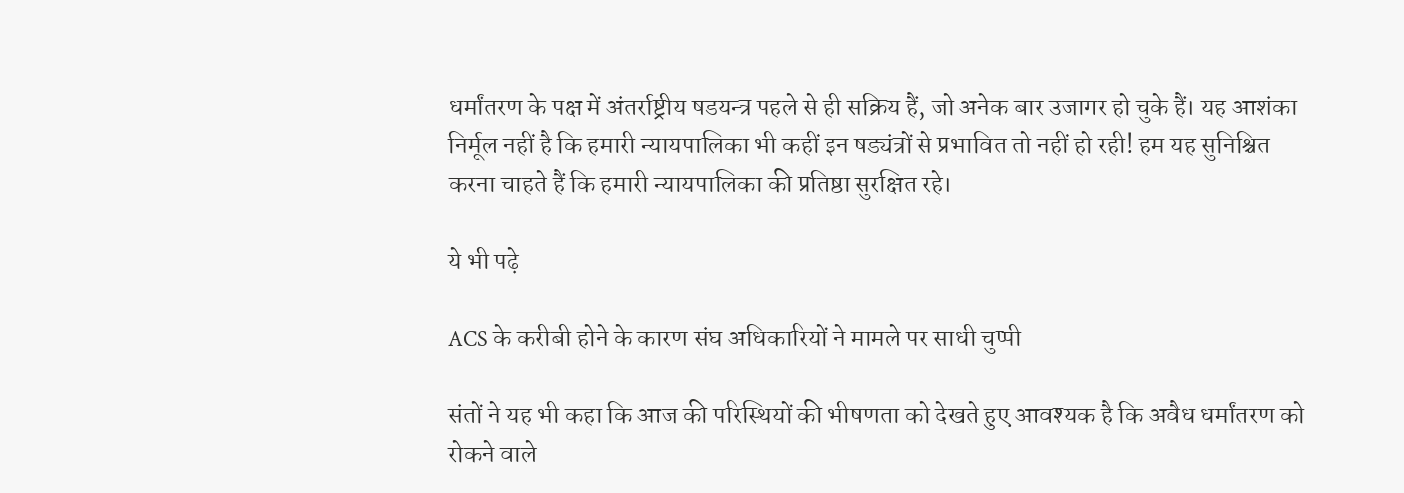धर्मांतरण के पक्ष में अंतर्राष्ट्रीय षडयन्त्र पहले से ही सक्रिय हैं, जो अनेक बार उजागर हो चुके हैं। यह आशंका निर्मूल नहीं है कि हमारी न्यायपालिका भी कहीं इन षड्यंत्रों से प्रभावित तो नहीं हो रही! हम यह सुनिश्चित करना चाहते हैं कि हमारी न्यायपालिका की प्रतिष्ठा सुरक्षित रहे।

ये भी पढ़े

ACS के करीबी होने के कारण संघ अधिकारियों ने मामले पर साधी चुप्पी

संतों ने यह भी कहा कि आज की परिस्थियों की भीषणता को देखते हुए आवश्यक है कि अवैध धर्मांतरण को रोकने वाले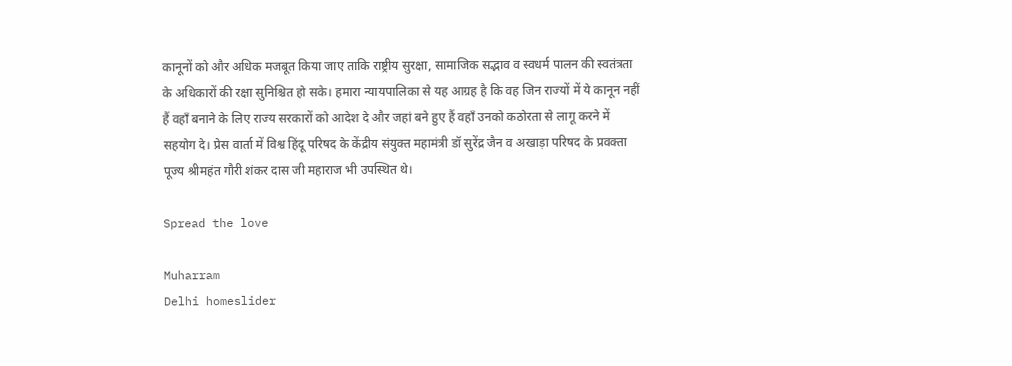कानूनों को और अधिक मजबूत किया जाए ताकि राष्ट्रीय सुरक्षा, सामाजिक सद्भाव व स्वधर्म पालन की स्वतंत्रता के अधिकारों की रक्षा सुनिश्चित हो सके। हमारा न्यायपालिका से यह आग्रह है कि वह जिन राज्यों में ये कानून नहीं हैं वहाँ बनाने के लिए राज्य सरकारों को आदेश दे और जहां बने हुए हैं वहाँ उनको कठोरता से लागू करने में सहयोग दे। प्रेस वार्ता में विश्व हिंदू परिषद के केंद्रीय संयुक्त महामंत्री डॉ सुरेंद्र जैन व अखाड़ा परिषद के प्रवक्ता पूज्य श्रीमहंत गौरी शंकर दास जी महाराज भी उपस्थित थे।

Spread the love

Muharram
Delhi homeslider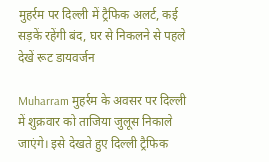मुहर्रम पर दिल्ली में ट्रैफिक अलर्ट, कई सड़कें रहेंगी बंद, घर से निकलने से पहले देखें रूट डायवर्जन

Muharram मुहर्रम के अवसर पर दिल्ली में शुक्रवार को ताजिया जुलूस निकाले जाएंगे। इसे देखते हुए दिल्ली ट्रैफिक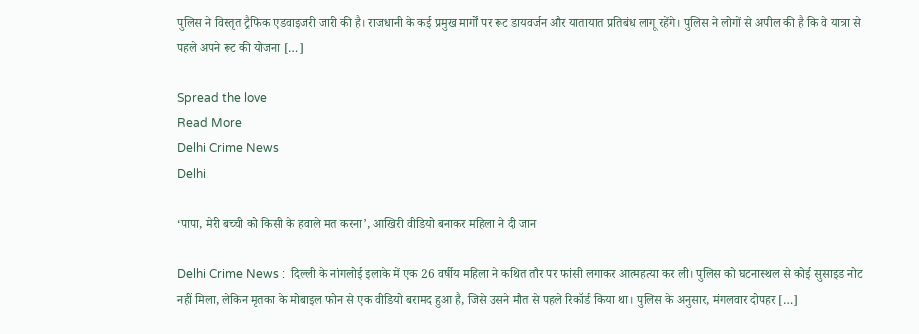पुलिस ने विस्तृत ट्रैफिक एडवाइजरी जारी की है। राजधानी के कई प्रमुख मार्गों पर रूट डायवर्जन और यातायात प्रतिबंध लागू रहेंगे। पुलिस ने लोगों से अपील की है कि वे यात्रा से पहले अपने रूट की योजना […]

Spread the love
Read More
Delhi Crime News
Delhi

‘पापा, मेरी बच्ची को किसी के हवाले मत करना’, आखिरी वीडियो बनाकर महिला ने दी जान

Delhi Crime News :  दिल्ली के नांगलोई इलाके में एक 26 वर्षीय महिला ने कथित तौर पर फांसी लगाकर आत्महत्या कर ली। पुलिस को घटनास्थल से कोई सुसाइड नोट नहीं मिला, लेकिन मृतका के मोबाइल फोन से एक वीडियो बरामद हुआ है, जिसे उसने मौत से पहले रिकॉर्ड किया था। पुलिस के अनुसार, मंगलवार दोपहर […]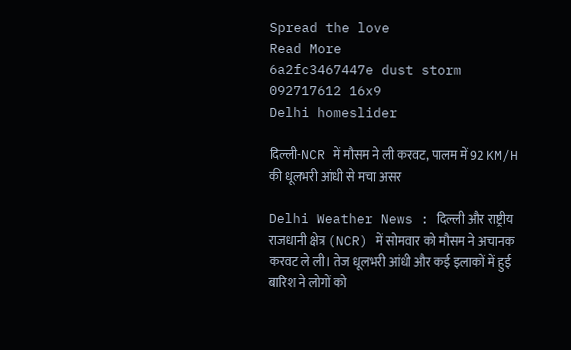Spread the love
Read More
6a2fc3467447e dust storm 092717612 16x9
Delhi homeslider

दिल्ली-NCR में मौसम ने ली करवट, पालम में 92 KM/H की धूलभरी आंधी से मचा असर

Delhi Weather News : दिल्ली और राष्ट्रीय राजधानी क्षेत्र (NCR) में सोमवार को मौसम ने अचानक करवट ले ली। तेज धूलभरी आंधी और कई इलाकों में हुई बारिश ने लोगों को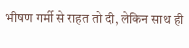भीषण गर्मी से राहत तो दी, लेकिन साथ ही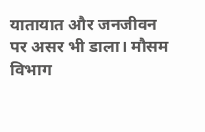यातायात और जनजीवन पर असर भी डाला। मौसम विभाग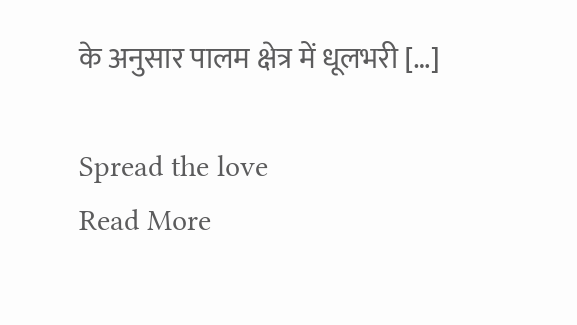के अनुसार पालम क्षेत्र में धूलभरी […]

Spread the love
Read More